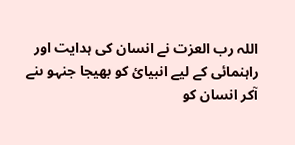اللہ رب العزت نے انسان کی ہدایت اور راہنمائی کے لیے انبیائ کو بھیجا جنہو ںنے آکر انسان کو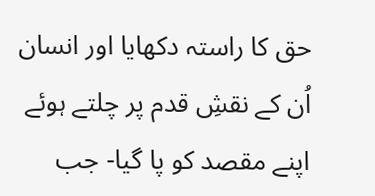حق کا راستہ دکھایا اور انسان اُن کے نقشِ قدم پر چلتے ہوئے اپنے مقصد کو پا گیا- جب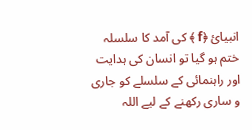انبیائ ﴿f ﴾ کی آمد کا سلسلہ ختم ہو گیا تو انسان کی ہدایت اور راہنمائی کے سلسلے کو جاری و ساری رکھنے کے لیے اللہ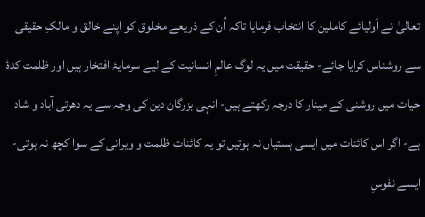تعالیٰ نے اَولیائے کاملین کا انتخاب فرمایا تاکہ اُن کے ذریعے مخلوق کو اپنے خالق و مالکِ حقیقی سے روشناس کرایا جائے- حقیقت میں یہ لوگ عالمِ انسانیت کے لیے سرمایۂ افتخار ہیں اور ظلمت کدۂ حیات میں روشنی کے مینار کا درجہ رکھتے ہیں- انہی بزرگان دین کی وجہ سے یہ دھرتی آباد و شاد ہے- اگر اس کائنات میں ایسی ہستیاں نہ ہوتیں تو یہ کائنات ظلمت و ویرانی کے سوا کچھ نہ ہوتی- ایسے نفوسِ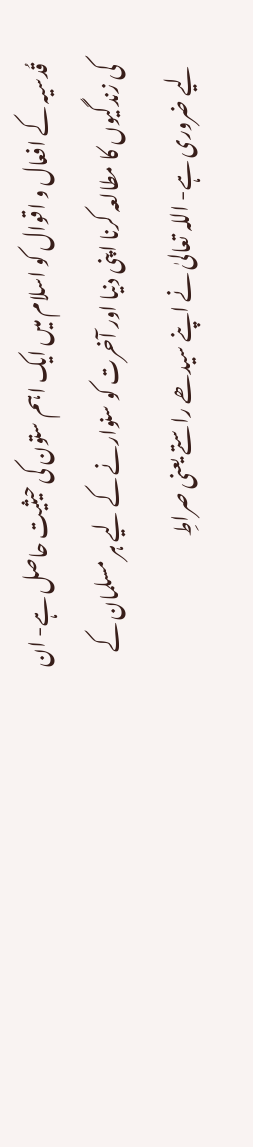قُدسیہ کے افعال و اقوال کو اسلام میں ایک اہم ستون کی حیثیت حاصل ہے- ان کی زندگیوں کا مطالعہ کرنا اپنی دنیا اور آخرت کو سنوارنے کے لیے ہر مسلمان کے لیے ضروری ہے- اللہ تعالیٰ نے اپنے سیدھے راستے یعنی صراطِ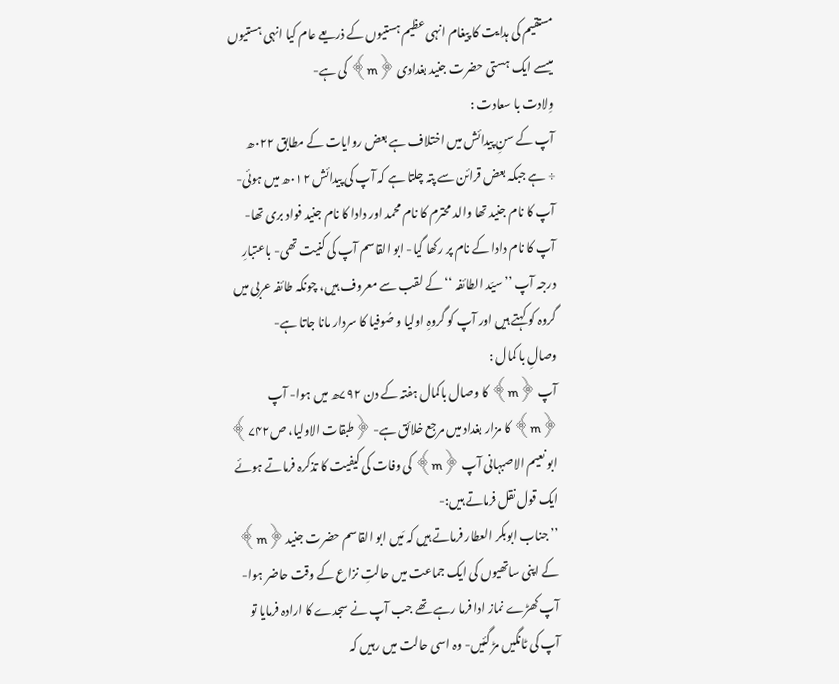مستقیم کی ہدایت کا پیغام انہی عظیم ہستیوں کے ذریعے عام کیا انہی ہستیوں میںسے ایک ہستی حضرت جنید بغدادی ﴿m﴾ کی ہے-
وِلادت با سعادت :
آپ کے سنِ پیدائش میں اختلاف ہے بعض روایات کے مطابق ۰۲۲ھ
÷ ہے جبکہ بعض قرائن سے پتہ چلتا ہے کہ آپ کی پیدائش ۰۱۲ھ میں ہوئی- آپ کا نام جنید تھا والد محترم کا نام محمد اور دادا کا نام جنید فواد بری تھا- آپ کا نام دادا کے نام پر رکھا گیا- ابو القاسم آپ کی کنیت تھی- باعتبارِ درجہ آپ ’’سیّد الطائفہ ‘‘ کے لقب سے معروف ہیں، چونکہ طائفہ عربی میں گروہ کو کہتے ہیں اور آپ کو گروہِ اولیا و صُوفیا کا سردار مانا جاتا ہے-
وصالِ با کمال :
آپ ﴿m﴾ کا وصال باکمال ہفتہ کے دن ۷۹۲ھ میں ہوا- آپ ﴿m﴾ کا مزار بغداد میں مرجع خلائق ہے- ﴿طبقات الاولیا، ص۷۴۲﴾
ابو نعیم الاصبہانی آپ ﴿m﴾ کی وفات کی کیفیت کا تذکرہ فرماتے ہوئے ایک قول نقل فرماتے ہیں:-
’’جناب ابوبکر العطار فرماتے ہیں کہ مَیں ابو القاسم حضرت جنید ﴿m﴾ کے اپنی ساتھیوں کی ایک جماعت میں حالتِ نزاع کے وقت حاضر ہوا- آپ کھڑے نماز ادا فرما رہے تھے جب آپ نے سجدے کا ارادہ فرمایا تو آپ کی ٹانگیں مڑ گئیں- وہ اسی حالت میں رہیں کہ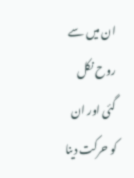ان میں سے روح نکل گئی اور ان کو حرکت دینا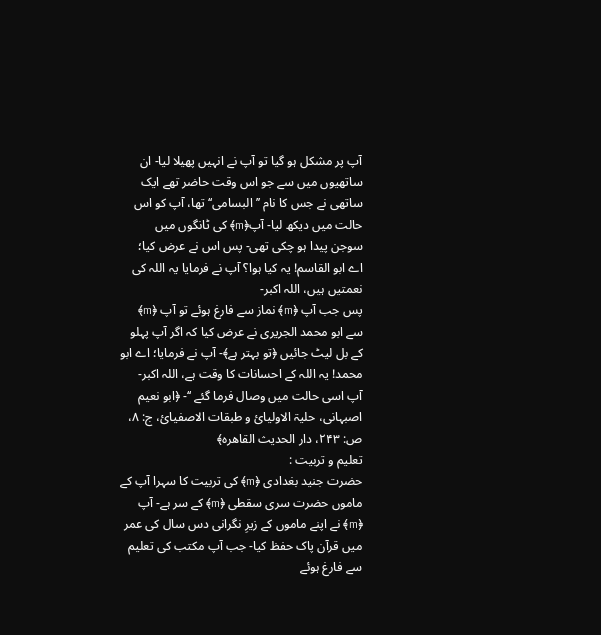آپ پر مشکل ہو گیا تو آپ نے انہیں پھیلا لیا- ان ساتھیوں میں سے جو اس وقت حاضر تھے ایک ساتھی نے جس کا نام ’’البسامی‘‘ تھا، آپ کو اس حالت میں دیکھ لیا- آپ﴿m﴾ کی ٹانگوں میں سوجن پیدا ہو چکی تھی- پس اس نے عرض کیا؛
اے ابو القاسم! یہ کیا ہوا؟ آپ نے فرمایا یہ اللہ کی نعمتیں ہیں، اللہ اکبر-
پس جب آپ ﴿m﴾ نماز سے فارغ ہوئے تو آپ ﴿m﴾ سے ابو محمد الجریری نے عرض کیا کہ اگر آپ پہلو کے بل لیٹ جائیں ﴿تو بہتر ہے﴾- آپ نے فرمایا؛ اے ابو محمد! یہ اللہ کے احسانات کا وقت ہے، اللہ اکبر-
آپ اسی حالت میں وصال فرما گئے ‘‘- ﴿ابو نعیم اصبہانی، حلیۃ الاولیائ و طبقات الاصفیائ، ج: ۸، ص: ۲۴۳، دار الحدیث القاھرہ﴾
تعلیم و تربیت :
حضرت جنید بغدادی ﴿m﴾ کی تربیت کا سہرا آپ کے ماموں حضرت سری سقطی ﴿m﴾ کے سر ہے- آپ ﴿m﴾ نے اپنے ماموں کے زیرِ نگرانی دس سال کی عمر میں قرآن پاک حفظ کیا- جب آپ مکتب کی تعلیم سے فارغ ہوئے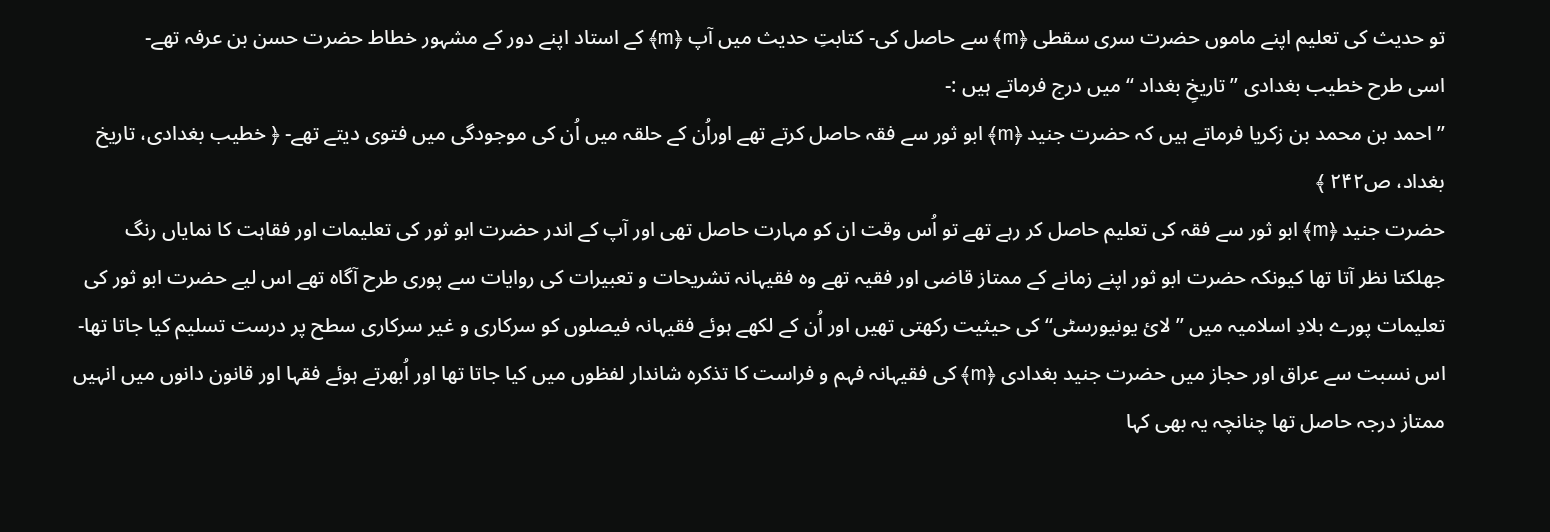تو حدیث کی تعلیم اپنے ماموں حضرت سری سقطی ﴿m﴾ سے حاصل کی- کتابتِ حدیث میں آپ ﴿m﴾ کے استاد اپنے دور کے مشہور خطاط حضرت حسن بن عرفہ تھے-
اسی طرح خطیب بغدادی ’’تاریخِ بغداد ‘‘میں درج فرماتے ہیں :-
’’ احمد بن محمد بن زکریا فرماتے ہیں کہ حضرت جنید ﴿m﴾ ابو ثور سے فقہ حاصل کرتے تھے اوراُن کے حلقہ میں اُن کی موجودگی میں فتوی دیتے تھے- ﴿ خطیب بغدادی، تاریخ بغداد، ص۲۴۲ ﴾
حضرت جنید ﴿m﴾ ابو ثور سے فقہ کی تعلیم حاصل کر رہے تھے تو اُس وقت ان کو مہارت حاصل تھی اور آپ کے اندر حضرت ابو ثور کی تعلیمات اور فقاہت کا نمایاں رنگ جھلکتا نظر آتا تھا کیونکہ حضرت ابو ثور اپنے زمانے کے ممتاز قاضی اور فقیہ تھے وہ فقیہانہ تشریحات و تعبیرات کی روایات سے پوری طرح آگاہ تھے اس لیے حضرت ابو ثور کی تعلیمات پورے بلادِ اسلامیہ میں ’’لائ یونیورسٹی‘‘ کی حیثیت رکھتی تھیں اور اُن کے لکھے ہوئے فقیہانہ فیصلوں کو سرکاری و غیر سرکاری سطح پر درست تسلیم کیا جاتا تھا-
اس نسبت سے عراق اور حجاز میں حضرت جنید بغدادی ﴿m﴾ کی فقیہانہ فہم و فراست کا تذکرہ شاندار لفظوں میں کیا جاتا تھا اور اُبھرتے ہوئے فقہا اور قانون دانوں میں انہیں ممتاز درجہ حاصل تھا چنانچہ یہ بھی کہا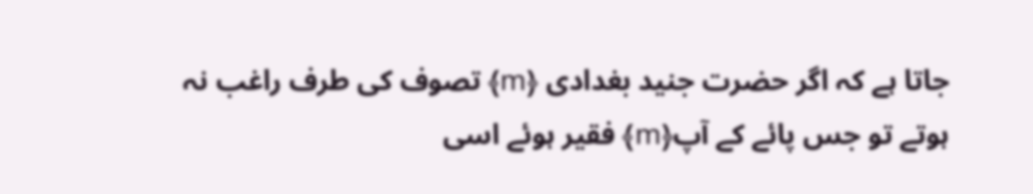جاتا ہے کہ اگر حضرت جنید بغدادی ﴿m﴾ تصوف کی طرف راغب نہ ہوتے تو جس پائے کے آپ﴿m﴾ فقیر ہوئے اسی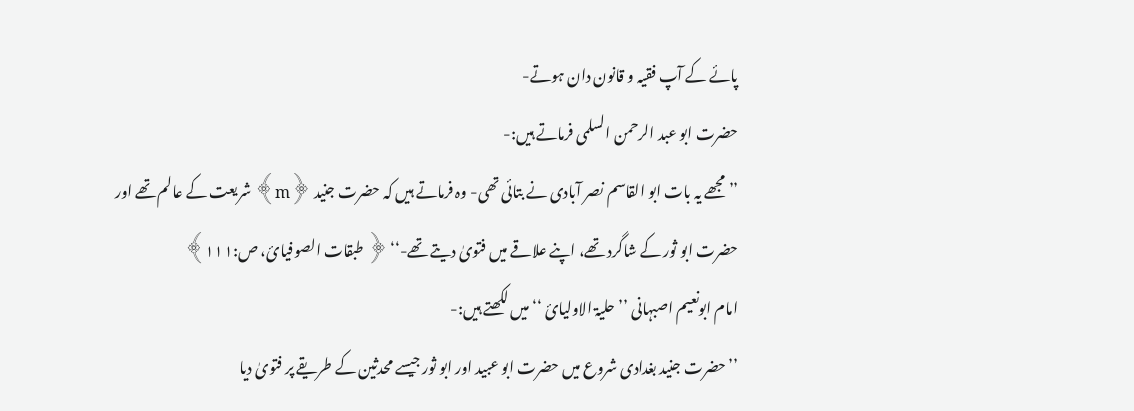پائے کے آپ فقیہ و قانون دان ہوتے-
حضرت ابو عبد الرحمن السلمی فرماتے ہیں:-
’’مجھے یہ بات ابو القاسم نصر آبادی نے بتائی تھی- وہ فرماتے ہیں کہ حضرت جنید ﴿m﴾ شریعت کے عالم تھے اور حضرت ابو ثور کے شاگرد تھے، اپنے علاقے میں فتویٰ دیتے تھے-‘‘ ﴿ طبقات الصوفیائ، ص:۱۱۱﴾
امام ابونعیم اصبہانی ’’حلیۃ الاولیائ ‘‘ میں لکھتے ہیں:-
’’حضرت جنید بغدادی شروع میں حضرت ابو عبید اور ابو ثور جیسے محدثین کے طریقے پر فتویٰ دیا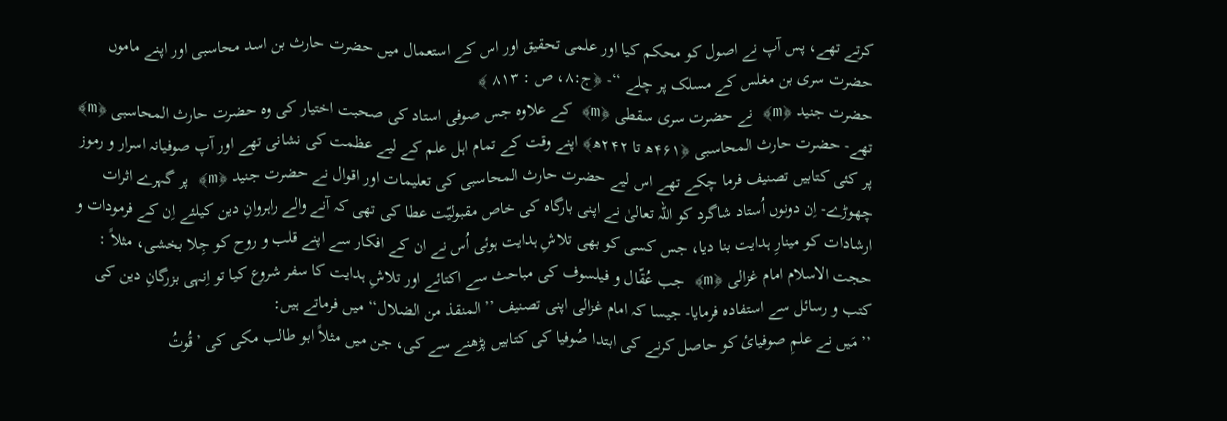کرتے تھے، پس آپ نے اصول کو محکم کیا اور علمی تحقیق اور اس کے استعمال میں حضرت حارث بن اسد محاسبی اور اپنے ماموں حضرت سری بن مغلس کے مسلک پر چلے ‘‘- ﴿ج:۸، ص : ۸۱۳ ﴾
حضرت جنید ﴿m﴾ نے حضرت سری سقطی ﴿m﴾ کے علاوہ جس صوفی استاد کی صحبت اختیار کی وہ حضرت حارث المحاسبی ﴿m﴾ تھے- حضرت حارث المحاسبی ﴿۴۶۱ھ تا ۲۴۲ھ﴾ اپنے وقت کے تمام اہل علم کے لیے عظمت کی نشانی تھے اور آپ صوفیانہ اسرار و رموز پر کئی کتابیں تصنیف فرما چکے تھے اس لیے حضرت حارث المحاسبی کی تعلیمات اور اقوال نے حضرت جنید ﴿m﴾ پر گہرے اثرات چھوڑے- اِن دونوں اُستاد شاگرد کو اللہ تعالیٰ نے اپنی بارگاہ کی خاص مقبولیّت عطا کی تھی کہ آنے والے راہروانِ دین کیلئے اِن کے فرمودات و ارشادات کو مینارِ ہدایت بنا دیا، جس کسی کو بھی تلاشِ ہدایت ہوئی اُس نے ان کے افکار سے اپنے قلب و روح کو جِلا بخشی، مثلاً : حجت الاسلام امام غزالی ﴿m﴾ جب عُقّال و فیلسوف کی مباحث سے اکتائے اور تلاشِ ہدایت کا سفر شروع کیا تو اِنہی بزرگانِ دین کی کتب و رسائل سے استفادہ فرمایا- جیسا کہ امام غزالی اپنی تصنیف ’’المنقذ من الضلال‘‘ میں فرماتے ہیں:
’’ مَیں نے علمِ صوفیائ کو حاصل کرنے کی ابتدا صُوفیا کی کتابیں پڑھنے سے کی، جن میں مثلاً ابو طالب مکی کی ’قُوتُ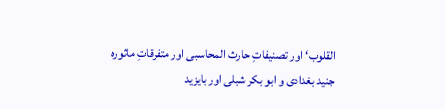القلوب‘ اور تصنیفاتِ حارث المحاسبی اور متفرقاتِ ماثورہ جنید بغدادی و ابو بکر شبلی اور بایزید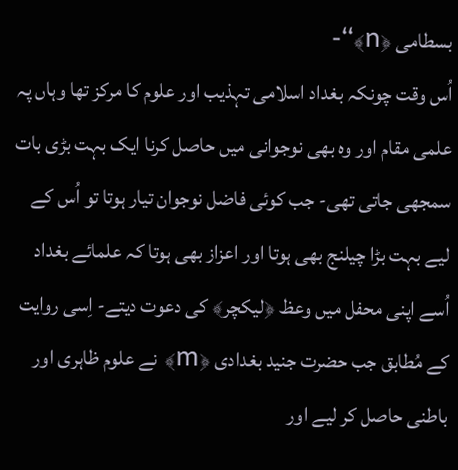بسطامی ﴿n﴾‘‘-
اُس وقت چونکہ بغداد اسلامی تہذیب اور علوم کا مرکز تھا وہاں پہ علمی مقام اور وہ بھی نوجوانی میں حاصل کرنا ایک بہت بڑی بات سمجھی جاتی تھی- جب کوئی فاضل نوجوان تیار ہوتا تو اُس کے لیے بہت بڑا چیلنج بھی ہوتا اور اعزاز بھی ہوتا کہ علمائے بغداد اُسے اپنی محفل میں وعظ ﴿لیکچر﴾ کی دعوت دیتے- اِسی روایت کے مُطابق جب حضرت جنید بغدادی ﴿m﴾ نے علوم ظاہری اور باطنی حاصل کر لیے اور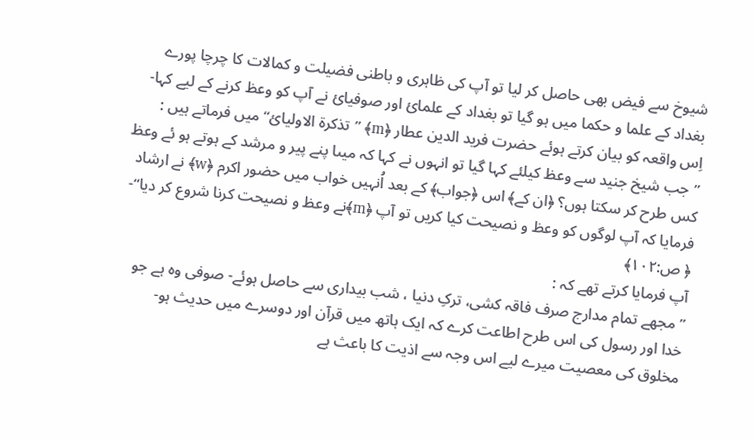شیوخ سے فیض بھی حاصل کر لیا تو آپ کی ظاہری و باطنی فضیلت و کمالات کا چرچا پورے بغداد کے علما و حکما میں ہو گیا تو بغداد کے علمائ اور صوفیائ نے آپ کو وعظ کرنے کے لیے کہا- اِس واقعہ کو بیان کرتے ہوئے حضرت فرید الدین عطار ﴿m﴾ ’’تذکرۃ الاولیائ‘‘ میں فرماتے ہیں :
’’جب شیخ جنید سے وعظ کیلئے کہا گیا تو انہوں نے کہا کہ میںا پنے پیر و مرشد کے ہوتے ہو ئے وعظ کس طرح کر سکتا ہوں؟ ﴿ان کے﴾ اس ﴿جواب﴾ کے بعد اُنہیں خواب میں حضور اکرم ﴿w﴾ نے ارشاد فرمایا کہ آپ لوگوں کو وعظ و نصیحت کیا کریں تو آپ ﴿m﴾نے وعظ و نصیحت کرنا شروع کر دیا‘‘- ﴿ ص:۱۰۲﴾
آپ فرمایا کرتے تھے کہ :
’’مجھے تمام مدارج صرف فاقہ کشی، ترکِ دنیا ، شب بیداری سے حاصل ہوئے- صوفی وہ ہے جو خدا اور رسول کی اس طرح اطاعت کرے کہ ایک ہاتھ میں قرآن اور دوسرے میں حدیث ہو- مخلوق کی معصیت میرے لیے اس وجہ سے اذیت کا باعث ہے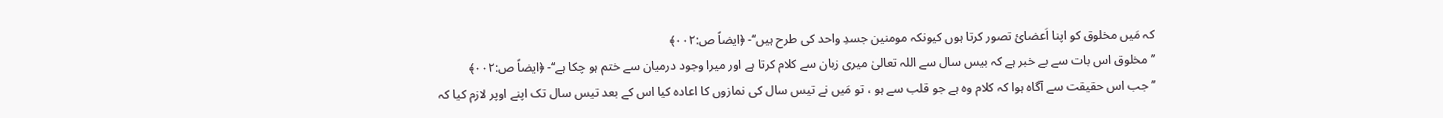کہ مَیں مخلوق کو اپنا اَعضائ تصور کرتا ہوں کیونکہ مومنین جسدِ واحد کی طرح ہیں‘‘- ﴿ایضاً ص:۰۰۲﴾
’’ مخلوق اس بات سے بے خبر ہے کہ بیس سال سے اللہ تعالیٰ میری زبان سے کلام کرتا ہے اور میرا وجود درمیان سے ختم ہو چکا ہے‘‘- ﴿ایضاً ص:۰۰۲﴾
’’جب اس حقیقت سے آگاہ ہوا کہ کلام وہ ہے جو قلب سے ہو ، تو مَیں نے تیس سال کی نمازوں کا اعادہ کیا اس کے بعد تیس سال تک اپنے اوپر لازم کیا کہ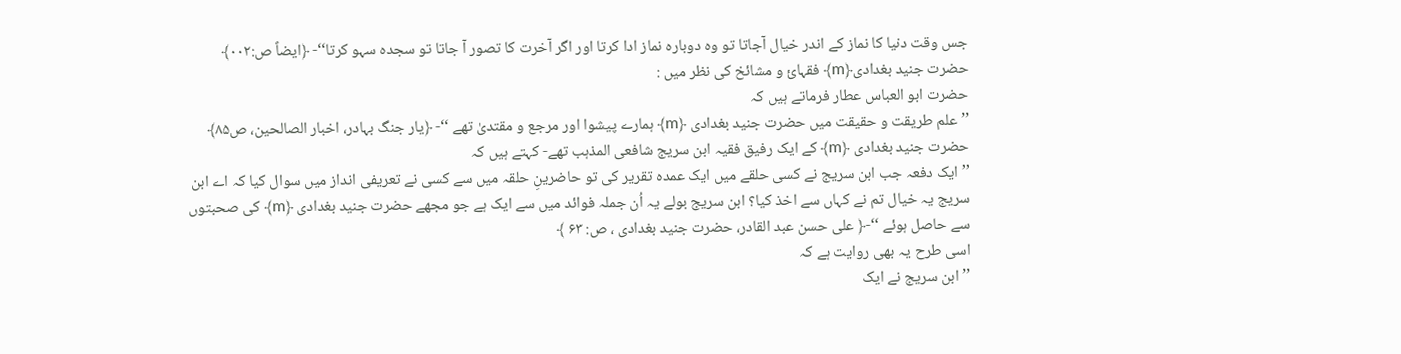جس وقت دنیا کا نماز کے اندر خیال آجاتا تو وہ دوبارہ نماز ادا کرتا اور اگر آخرت کا تصور آ جاتا تو سجدہ سہو کرتا‘‘- ﴿ایضاً ص:۰۰۲﴾
حضرت جنید بغدادی﴿m﴾ فقہائ و مشائخ کی نظر میں :
حضرت ابو العباس عطار فرماتے ہیں کہ
’’علم طریقت و حقیقت میں حضرت جنید بغدادی ﴿m﴾ ہمارے پیشوا اور مرجع و مقتدیٰ تھے ‘‘- ﴿یار جنگ بہادر، اخبار الصالحین، ص۸۵﴾
حضرت جنید بغدادی ﴿m﴾ کے ایک رفیق فقیہ ابن سریج شافعی المذہب تھے- کہتے ہیں کہ
’’ ایک دفعہ جب ابن سریج نے کسی حلقے میں ایک عمدہ تقریر کی تو حاضرینِ حلقہ میں سے کسی نے تعریفی انداز میں سوال کیا کہ اے ابن سریج یہ خیال تم نے کہاں سے اخذ کیا؟ ابن سریج بولے یہ اُن جملہ فوائد میں سے ایک ہے جو مجھے حضرت جنید بغدادی ﴿m﴾ کی صحبتوں سے حاصل ہوئے ‘‘-﴿ علی حسن عبد القادر، حضرت جنید بغدادی ، ص: ۶۳ ﴾
اسی طرح یہ بھی روایت ہے کہ
’’ابن سریج نے ایک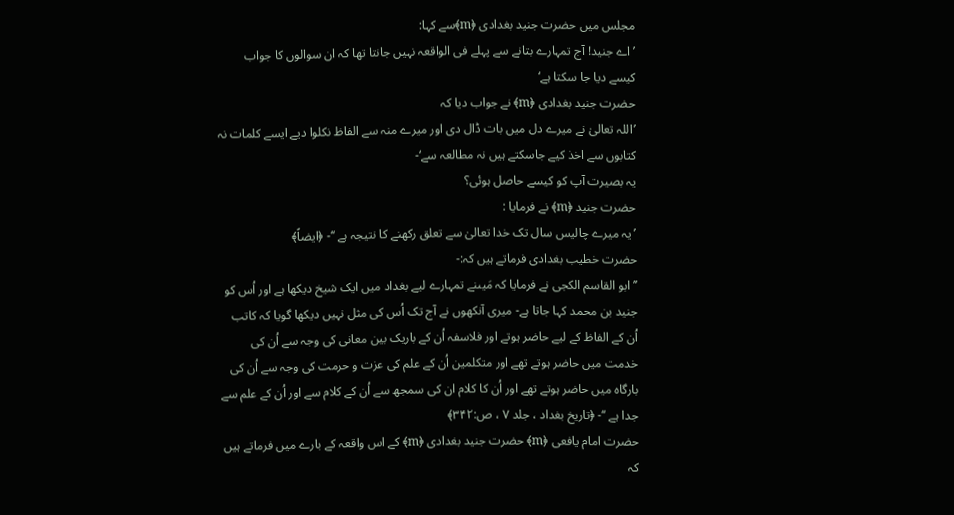مجلس میں حضرت جنید بغدادی ﴿m﴾سے کہا:
’ اے جنید! آج تمہارے بتانے سے پہلے فی الواقعہ نہیں جانتا تھا کہ ان سوالوں کا جواب کیسے دیا جا سکتا ہے‘
حضرت جنید بغدادی ﴿m﴾ نے جواب دیا کہ
’اللہ تعالیٰ نے میرے دل میں بات ڈال دی اور میرے منہ سے الفاظ نکلوا دیے ایسے کلمات نہ کتابوں سے اخذ کیے جاسکتے ہیں نہ مطالعہ سے‘-
یہ بصیرت آپ کو کیسے حاصل ہوئی؟
حضرت جنید ﴿m﴾ نے فرمایا :
’یہ میرے چالیس سال تک خدا تعالیٰ سے تعلق رکھنے کا نتیجہ ہے ‘‘- ﴿ایضاً﴾
حضرت خطیب بغدادی فرماتے ہیں کہ:-
’’ ابو القاسم الکجی نے فرمایا کہ مَیںنے تمہارے لیے بغداد میں ایک شیخ دیکھا ہے اور اُس کو جنید بن محمد کہا جاتا ہے- میری آنکھوں نے آج تک اُس کی مثل نہیں دیکھا گویا کہ کاتب اُن کے الفاظ کے لیے حاضر ہوتے اور فلاسفہ اُن کے باریک بین معانی کی وجہ سے اُن کی خدمت میں حاضر ہوتے تھے اور متکلمین اُن کے علم کی عزت و حرمت کی وجہ سے اُن کی بارگاہ میں حاضر ہوتے تھے اور اُن کا کلام ان کی سمجھ سے اُن کے کلام سے اور اُن کے علم سے جدا ہے ‘‘- ﴿تاریخ بغداد ، جلد ۷ ، ص:۳۴۲﴾
حضرت امام یافعی ﴿m﴾ حضرت جنید بغدادی ﴿m﴾ کے اس واقعہ کے بارے میں فرماتے ہیں کہ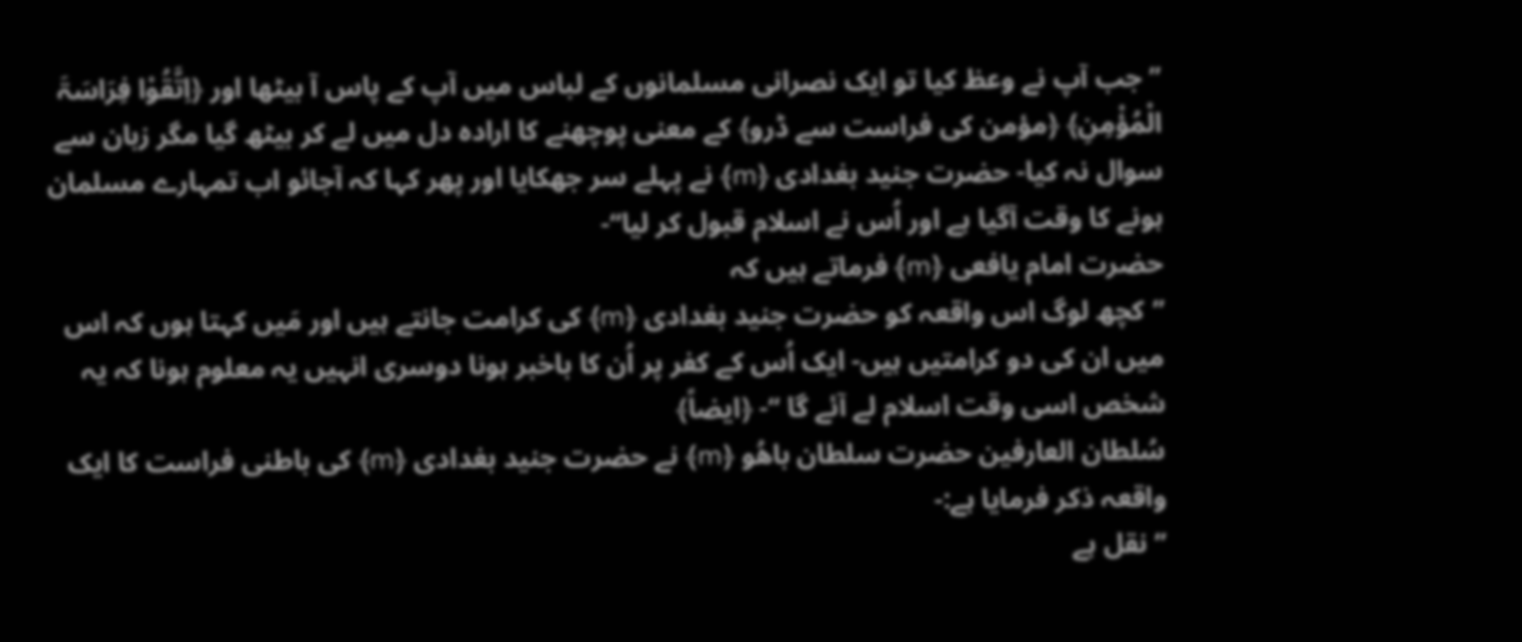’’جب آپ نے وعظ کیا تو ایک نصرانی مسلمانوں کے لباس میں آپ کے پاس آ بیٹھا اور ﴿اِتَّقُوْا فِرَاسَۃَ الْمُؤْمِنِ﴾ ﴿مؤمن کی فراست سے ڈرو﴾ کے معنی پوچھنے کا ارادہ دل میں لے کر بیٹھ گیا مگر زبان سے سوال نہ کیا- حضرت جنید بغدادی ﴿m﴾ نے پہلے سر جھکایا اور پھر کہا کہ آجائو اب تمہارے مسلمان ہونے کا وقت آگیا ہے اور اُس نے اسلام قبول کر لیا‘‘-
حضرت امام یافعی ﴿m﴾ فرماتے ہیں کہ
’’کچھ لوگ اس واقعہ کو حضرت جنید بغدادی ﴿m﴾ کی کرامت جانتے ہیں اور مَیں کہتا ہوں کہ اس میں ان کی دو کرامتیں ہیں- ایک اُس کے کفر پر اُن کا باخبر ہونا دوسری انہیں یہ معلوم ہونا کہ یہ شخص اسی وقت اسلام لے آئے گا ‘‘- ﴿ایضاً﴾
سُلطان العارفین حضرت سلطان باھُو ﴿m﴾ نے حضرت جنید بغدادی ﴿m﴾ کی باطنی فراست کا ایک واقعہ ذکر فرمایا ہے:-
’’نقل ہے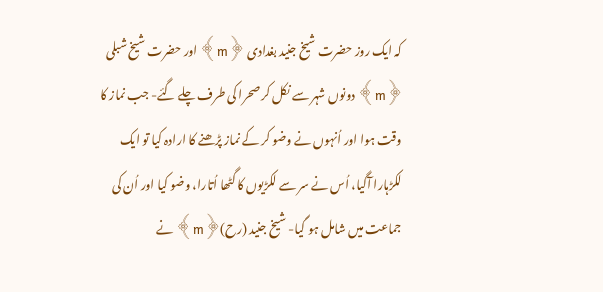کہ ایک روز حضرت شیخ جنید بغدادی ﴿m﴾ اور حضرت شیخ شبلی ﴿m﴾ دونوں شہر سے نکل کر صحرا کی طرف چلے گئے- جب نماز کا وقت ہوا اور اُنہوں نے وضو کر کے نماز پڑھنے کا ارادہ کیا تو ایک لکڑہارا آگیا، اُس نے سر سے لکڑیوں کا گٹھا اُتارا، وضو کیا اور اُن کی جماعت میں شامل ہو گیا- شیخ جنید (رح)﴿m﴾ نے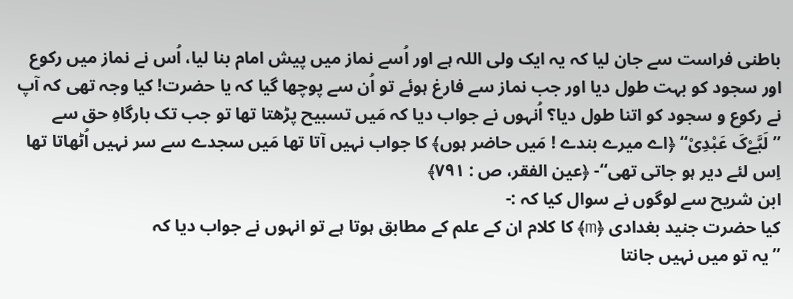باطنی فراست سے جان لیا کہ یہ ایک ولی اللہ ہے اور اُسے نماز میں پیش امام بنا لیا، اُس نے نماز میں رکوع اور سجود کو بہت طول دیا اور جب نماز سے فارغ ہوئے تو اُن سے پوچھا گیا کہ یا حضرت! کیا وجہ تھی کہ آپ نے رکوع و سجود کو اتنا طول دیا؟ اُنہوں نے جواب دیا کہ مَیں تسبیح پڑھتا تھا تو جب تک بارگاہِ حق سے ’’لَبَّےْکَ عَبْدِیْ‘‘ ﴿اے میرے بندے ! مَیں حاضر ہوں﴾ کا جواب نہیں آتا تھا مَیں سجدے سے سر نہیں اُٹھاتا تھا اِس لئے دیر ہو جاتی تھی‘‘- ﴿عین الفقر، ص : ۷۹۱﴾
ابن شریح سے لوگوں نے سوال کیا کہ :-
کیا حضرت جنید بغدادی ﴿m﴾ کا کلام ان کے علم کے مطابق ہوتا ہے تو انہوں نے جواب دیا کہ
’’یہ تو میں نہیں جانتا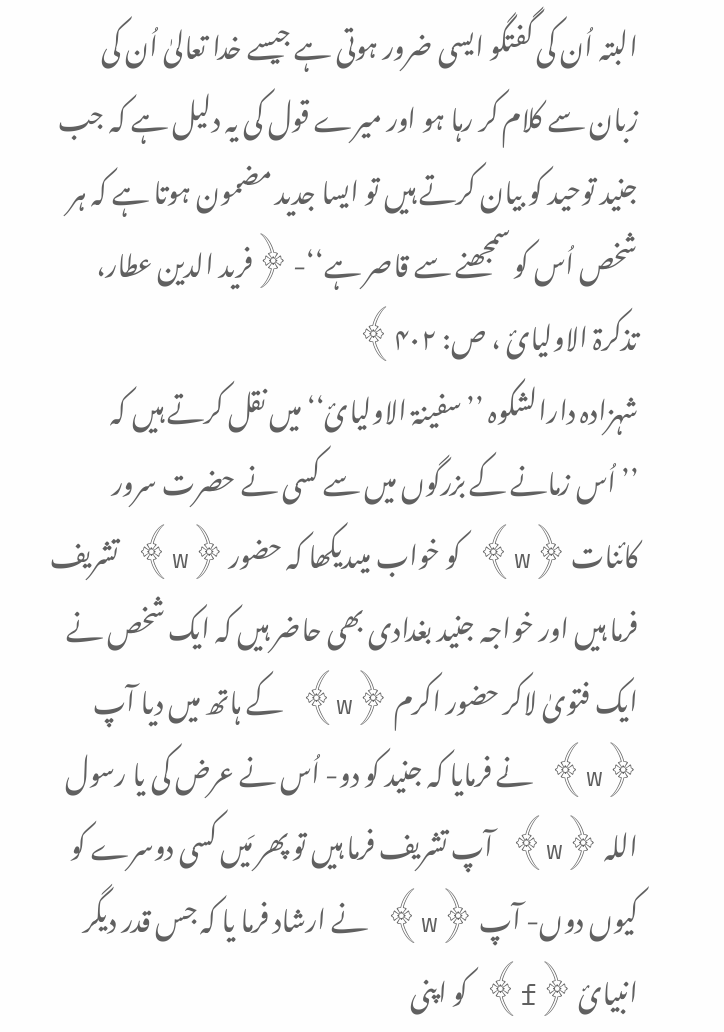البتہ اُن کی گفتگو ایسی ضرور ہوتی ہے جیسے خدا تعالیٰ اُن کی زبان سے کلام کر رہا ہو اور میرے قول کی یہ دلیل ہے کہ جب جنید توحید کو بیان کرتے ہیں تو ایسا جدید مضمون ہوتا ہے کہ ہر شخص اُس کو سمجھنے سے قاصر ہے‘‘- ﴿فرید الدین عطار، تذکرۃ الاولیائ ، ص: ۴۰۲﴾
شہزادہ دارالشکوہ ’’سفینۃ الاولیائ‘‘ میں نقل کرتے ہیں کہ
’’اُس زمانے کے بزرگوں میں سے کسی نے حضرت سرور کائنات ﴿w﴾ کو خواب میںدیکھا کہ حضور ﴿w﴾ تشریف فرما ہیں اور خواجہ جنید بغدادی بھی حاضر ہیں کہ ایک شخص نے ایک فتویٰ لاکر حضور اکرم ﴿w﴾ کے ہاتھ میں دیا آپ ﴿w﴾ نے فرمایا کہ جنید کو دو- اُس نے عرض کی یا رسول اللہ ﴿w﴾ آپ تشریف فرما ہیں تو پھر مَیں کسی دوسرے کو کیوں دوں- آپ ﴿w﴾ نے ارشاد فرما یا کہ جس قدر دیگر انبیائ ﴿f﴾ کو اپنی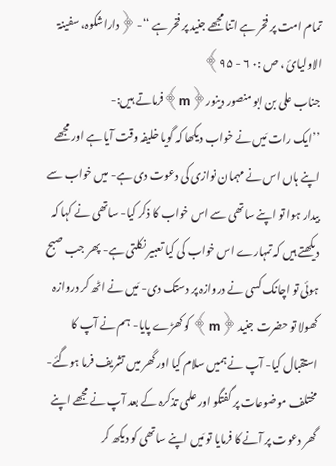تمام امت پر فخر ہے اتنا مجھے جنید پر فخر ہے ‘‘- ﴿داراشکوہ، سفینۃ الاولیائ ، ص :۰ ۶ - ۹۵﴾
جناب علی بن ابو منصور دینور﴿m﴾فرماتے ہیں:-
’’ایک رات مَیں نے خواب دیکھا کہ گویا خلیفہ وقت آیا ہے اور مجھے اپنے ہاں اس نے مہمان نوازی کی دعوت دی ہے- میں خواب سے بیدار ہوا تو اپنے ساتھی سے اس خواب کا ذکر کیا- ساتھی نے کہا کہ دیکھتے ہیں کہ تمہارے اس خواب کی کیا تعبیر نکلتی ہے- پھر جب صبح ہوئی تو اچانک کسی نے دروازہ پر دستک دی- مَیں نے اٹھ کر دروازہ کھولا تو حضرت جنید ﴿m﴾ کو کھڑے پایا- ہم نے آپ کا استقبال کیا- آپ نے ہمیں سلام کیا اور گھر میں تشریف فرما ہوگئے- مختلف موضوعات پر گفتگو اور علمی تذکرہ کے بعد آپ نے مجھے اپنے گھر دعوت پر آنے کا فرمایا تو مَیں اپنے ساتھی کو دیکھ کر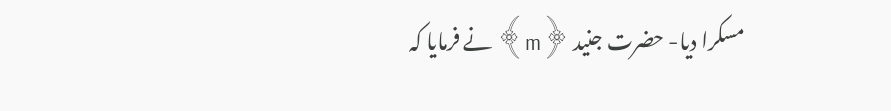مسکرا دیا- حضرت جنید ﴿m﴾ نے فرمایا کہ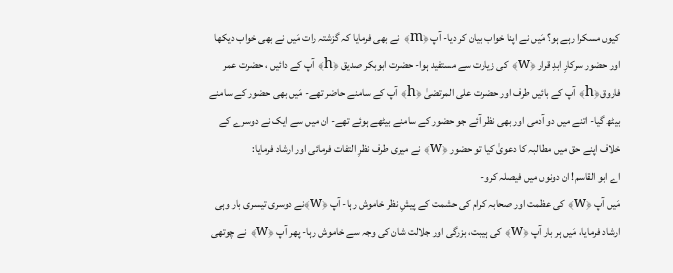کیوں مسکرا رہے ہو؟ مَیں نے اپنا خواب بیان کر دیا- آپ ﴿m﴾ نے بھی فرمایا کہ گزشتہ رات مَیں نے بھی خواب دیکھا اور حضور سرکارِ ابدِ قرار ﴿w﴾ کی زیارت سے مستفید ہوا- حضرت ابوبکر صدیق ﴿h﴾ آپ کے دائیں ، حضرت عمر فاروق﴿h﴾ آپ کے بائیں طرف اور حضرت علی المرتضیٰ ﴿h﴾ آپ کے سامنے حاضر تھے- مَیں بھی حضور کے سامنے بیٹھ گیا- اتنے میں دو آدمی اور بھی نظر آئے جو حضور کے سامنے بیٹھے ہوئے تھے- ان میں سے ایک نے دوسرے کے خلاف اپنے حق میں مطالبہ کا دعویٰ کیا تو حضور ﴿w﴾ نے میری طرف نظرِ التفات فرمائی اور ارشاد فرمایا:
اے ابو القاسم! ان دونوں میں فیصلہ کرو-
مَیں آپ ﴿w﴾ کی عظمت اور صحابہ کرام کی حشمت کے پیشِ نظر خاموش رہا- آپ ﴿w﴾نے دوسری تیسری بار وہی ارشاد فرمایا، مَیں ہر بار آپ ﴿w﴾ کی ہیبت، بزرگی اور جلالت شان کی وجہ سے خاموش رہا- پھر آپ ﴿w﴾ نے چوتھی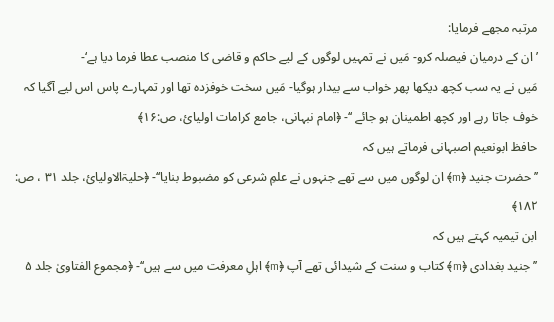مرتبہ مجھے فرمایا:
’ان کے درمیان فیصلہ کرو- مَیں نے تمہیں لوگوں کے لیے حاکم و قاضی کا منصب عطا فرما دیا ہے‘-
مَیں نے یہ سب کچھ دیکھا پھر خواب سے بیدار ہوگیا- مَیں سخت خوفزدہ تھا اور تمہارے پاس اس لیے آگیا کہ خوف جاتا رہے اور کچھ اطمینان ہو جائے ‘‘- ﴿امام نبہانی، جامع کرامات اولیائ، ص:۱۶﴾
حافظ ابونعیم اصبہانی فرماتے ہیں کہ
’’ حضرت جنید ﴿m﴾ ان لوگوں میں سے تھے جنہوں نے علمِ شرعی کو مضبوط بنایا‘‘- ﴿حلیۃالاولیائ، جلد ۳۱ ، ص: ۱۸۲﴾
ابن تیمیہ کہتے ہیں کہ
’’جنید بغدادی ﴿m﴾ کتاب و سنت کے شیدائی تھے آپ ﴿m﴾ اہلِ معرفت میں سے ہیں‘‘- ﴿مجموع الفتاویٰ جلد ۵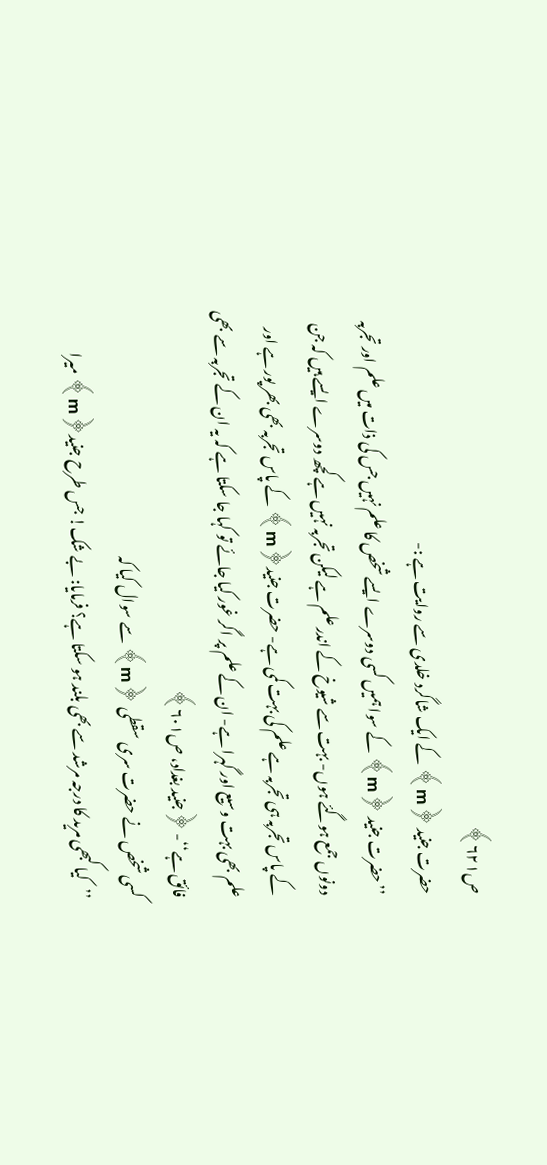ص۶۲۱﴾
حضرت جنید ﴿m﴾ کے ایک شاگرد خلدی سے روایت ہے :-
’’حضرت جنید ﴿m﴾ کے سوا ہمیں کسی دوسرے ایسے شخص کا علم نہیں جس کی ذات میں علم اور تجربہ دونوں جمع ہوگئے ہوں- بہت سے شیوخ کے اندر علم ہے لیکن تجربہ نہیں ہے کچھ دوسرے ایسے ہیں کہ جن کے پاس تجربہ ہی تجربہ ہے علم کی بہت کمی ہے- حضرت جنید﴿m﴾ کے پاس تجربہ بھی بھر پور ہے اور علم بھی بہت وسیع اور گہرا ہے- ان کے علم پر اگر غور کیا جائے تو کہا جا سکتا ہے کہ یہ ان کے تجربہ سے بھی فائق ہے‘‘- ﴿جنید بغداد، ص۶۰۱﴾
کسی شخص نے حضرت سری سقطی ﴿m﴾ سے سوال کیا کہ
’’کیا کبھی مرید کا درجہ مرشد سے بھی بلند ہو سکتا ہے؟ فرمایا: بے شک! جس طرح جنید﴿m﴾ میرا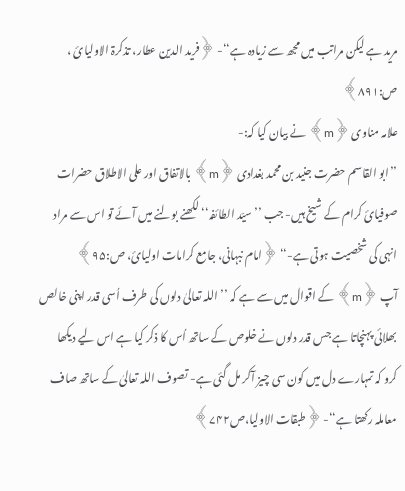مرید ہے لیکن مراتب میں مجھ سے زیادہ ہے‘‘- ﴿فرید الدین عطار، تذکرۃ الاولیائ ، ص:۸۹۱﴾
علامہ مناوی ﴿m﴾ نے بیان کیا کہ:-
’’ابو القاسم حضرت جنید بن محمد بغدادی ﴿m﴾ بالاتفاق اور علی الاطلاق حضرات صوفیائ کرام کے شیخ ہیں- جب ’’سیّد الطائفہ‘‘ لکھنے بولنے میں آئے تو اس سے مراد انہی کی شخصیت ہوتی ہے-‘‘ ﴿امام نبہانی، جامع کرامات اولیائ، ص:۹۵﴾
آپ ﴿m﴾ کے اقوال میں سے ہے کہ ’’اللہ تعالیٰ دلوں کی طرف اُسی قدر اپنی خالص بھلائی پہنچاتا ہے جس قدر دلوں نے خلوص کے ساتھ اُس کا ذکر کیا ہے اس لیے دیکھا کرو کہ تمہارے دل میں کون سی چیز آکر مل گئی ہے- تصوف اللہ تعالیٰ کے ساتھ صاف معاملہ رکھتا ہے‘‘- ﴿طبقات الاولیا،ص۷۴۲﴾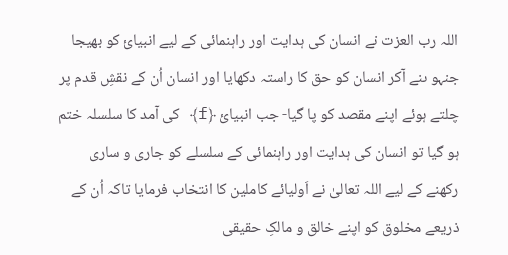اللہ رب العزت نے انسان کی ہدایت اور راہنمائی کے لیے انبیائ کو بھیجا جنہو ںنے آکر انسان کو حق کا راستہ دکھایا اور انسان اُن کے نقشِ قدم پر چلتے ہوئے اپنے مقصد کو پا گیا- جب انبیائ ﴿f﴾ کی آمد کا سلسلہ ختم ہو گیا تو انسان کی ہدایت اور راہنمائی کے سلسلے کو جاری و ساری رکھنے کے لیے اللہ تعالیٰ نے اَولیائے کاملین کا انتخاب فرمایا تاکہ اُن کے ذریعے مخلوق کو اپنے خالق و مالکِ حقیقی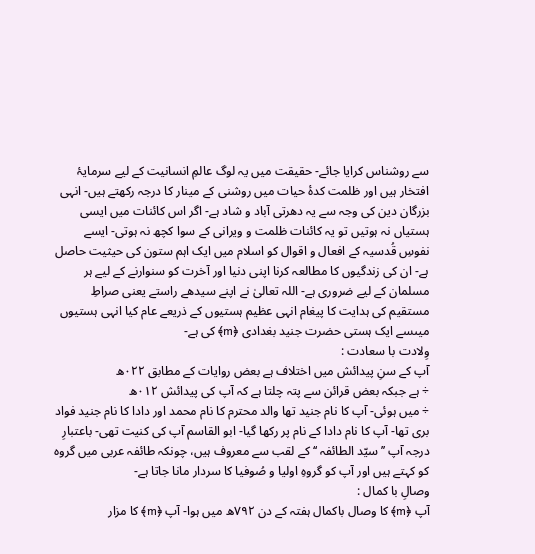سے روشناس کرایا جائے- حقیقت میں یہ لوگ عالمِ انسانیت کے لیے سرمایۂ افتخار ہیں اور ظلمت کدۂ حیات میں روشنی کے مینار کا درجہ رکھتے ہیں- انہی بزرگان دین کی وجہ سے یہ دھرتی آباد و شاد ہے- اگر اس کائنات میں ایسی ہستیاں نہ ہوتیں تو یہ کائنات ظلمت و ویرانی کے سوا کچھ نہ ہوتی- ایسے نفوسِ قُدسیہ کے افعال و اقوال کو اسلام میں ایک اہم ستون کی حیثیت حاصل ہے- ان کی زندگیوں کا مطالعہ کرنا اپنی دنیا اور آخرت کو سنوارنے کے لیے ہر مسلمان کے لیے ضروری ہے- اللہ تعالیٰ نے اپنے سیدھے راستے یعنی صراطِ مستقیم کی ہدایت کا پیغام انہی عظیم ہستیوں کے ذریعے عام کیا انہی ہستیوں میںسے ایک ہستی حضرت جنید بغدادی ﴿m﴾ کی ہے-
وِلادت با سعادت :
آپ کے سنِ پیدائش میں اختلاف ہے بعض روایات کے مطابق ۰۲۲ھ
÷ ہے جبکہ بعض قرائن سے پتہ چلتا ہے کہ آپ کی پیدائش ۰۱۲ھ
÷ میں ہوئی- آپ کا نام جنید تھا والد محترم کا نام محمد اور دادا کا نام جنید فواد بری تھا- آپ کا نام دادا کے نام پر رکھا گیا- ابو القاسم آپ کی کنیت تھی- باعتبارِ درجہ آپ ’’سیّد الطائفہ ‘‘ کے لقب سے معروف ہیں، چونکہ طائفہ عربی میں گروہ کو کہتے ہیں اور آپ کو گروہِ اولیا و صُوفیا کا سردار مانا جاتا ہے-
وصالِ با کمال :
آپ ﴿m﴾ کا وصال باکمال ہفتہ کے دن ۷۹۲ھ میں ہوا- آپ ﴿m﴾ کا مزار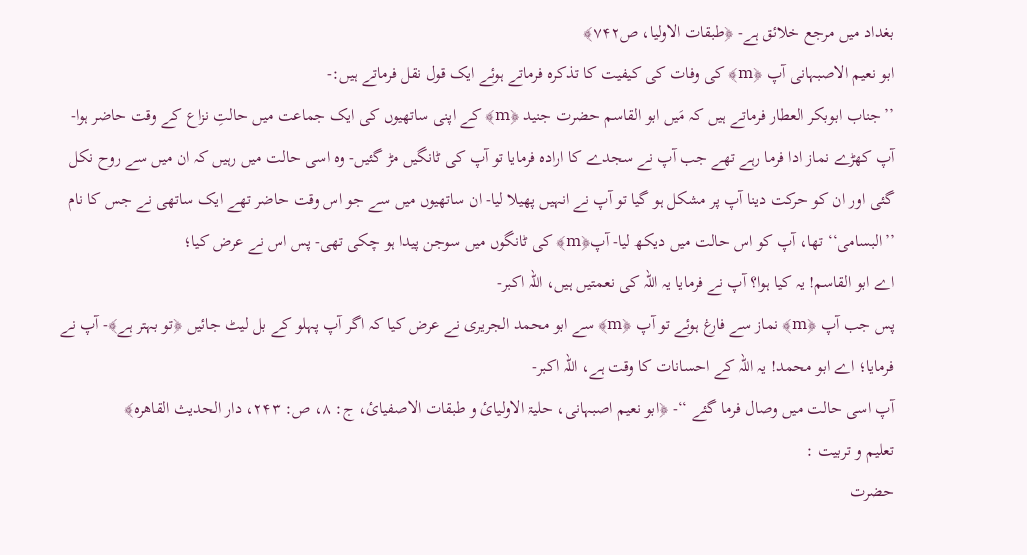بغداد میں مرجع خلائق ہے- ﴿طبقات الاولیا، ص۷۴۲﴾
ابو نعیم الاصبہانی آپ ﴿m﴾ کی وفات کی کیفیت کا تذکرہ فرماتے ہوئے ایک قول نقل فرماتے ہیں:-
’’جناب ابوبکر العطار فرماتے ہیں کہ مَیں ابو القاسم حضرت جنید ﴿m﴾ کے اپنی ساتھیوں کی ایک جماعت میں حالتِ نزاع کے وقت حاضر ہوا- آپ کھڑے نماز ادا فرما رہے تھے جب آپ نے سجدے کا ارادہ فرمایا تو آپ کی ٹانگیں مڑ گئیں- وہ اسی حالت میں رہیں کہ ان میں سے روح نکل گئی اور ان کو حرکت دینا آپ پر مشکل ہو گیا تو آپ نے انہیں پھیلا لیا- ان ساتھیوں میں سے جو اس وقت حاضر تھے ایک ساتھی نے جس کا نام ’’البسامی‘‘ تھا، آپ کو اس حالت میں دیکھ لیا- آپ﴿m﴾ کی ٹانگوں میں سوجن پیدا ہو چکی تھی- پس اس نے عرض کیا؛
اے ابو القاسم! یہ کیا ہوا؟ آپ نے فرمایا یہ اللہ کی نعمتیں ہیں، اللہ اکبر-
پس جب آپ ﴿m﴾ نماز سے فارغ ہوئے تو آپ ﴿m﴾ سے ابو محمد الجریری نے عرض کیا کہ اگر آپ پہلو کے بل لیٹ جائیں ﴿تو بہتر ہے﴾- آپ نے فرمایا؛ اے ابو محمد! یہ اللہ کے احسانات کا وقت ہے، اللہ اکبر-
آپ اسی حالت میں وصال فرما گئے ‘‘- ﴿ابو نعیم اصبہانی، حلیۃ الاولیائ و طبقات الاصفیائ، ج: ۸، ص: ۲۴۳، دار الحدیث القاھرہ﴾
تعلیم و تربیت :
حضرت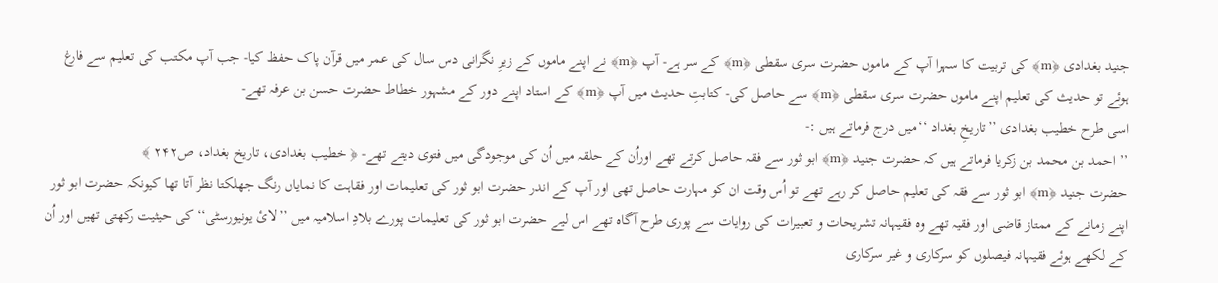جنید بغدادی ﴿m﴾ کی تربیت کا سہرا آپ کے ماموں حضرت سری سقطی ﴿m﴾ کے سر ہے- آپ ﴿m﴾ نے اپنے ماموں کے زیرِ نگرانی دس سال کی عمر میں قرآن پاک حفظ کیا- جب آپ مکتب کی تعلیم سے فارغ ہوئے تو حدیث کی تعلیم اپنے ماموں حضرت سری سقطی ﴿m﴾ سے حاصل کی- کتابتِ حدیث میں آپ ﴿m﴾ کے استاد اپنے دور کے مشہور خطاط حضرت حسن بن عرفہ تھے-
اسی طرح خطیب بغدادی ’’تاریخِ بغداد ‘‘میں درج فرماتے ہیں :-
’’ احمد بن محمد بن زکریا فرماتے ہیں کہ حضرت جنید ﴿m﴾ ابو ثور سے فقہ حاصل کرتے تھے اوراُن کے حلقہ میں اُن کی موجودگی میں فتوی دیتے تھے- ﴿ خطیب بغدادی، تاریخ بغداد، ص۲۴۲ ﴾
حضرت جنید ﴿m﴾ ابو ثور سے فقہ کی تعلیم حاصل کر رہے تھے تو اُس وقت ان کو مہارت حاصل تھی اور آپ کے اندر حضرت ابو ثور کی تعلیمات اور فقاہت کا نمایاں رنگ جھلکتا نظر آتا تھا کیونکہ حضرت ابو ثور اپنے زمانے کے ممتاز قاضی اور فقیہ تھے وہ فقیہانہ تشریحات و تعبیرات کی روایات سے پوری طرح آگاہ تھے اس لیے حضرت ابو ثور کی تعلیمات پورے بلادِ اسلامیہ میں ’’لائ یونیورسٹی‘‘ کی حیثیت رکھتی تھیں اور اُن کے لکھے ہوئے فقیہانہ فیصلوں کو سرکاری و غیر سرکاری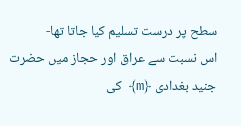سطح پر درست تسلیم کیا جاتا تھا-
اس نسبت سے عراق اور حجاز میں حضرت جنید بغدادی ﴿m﴾ کی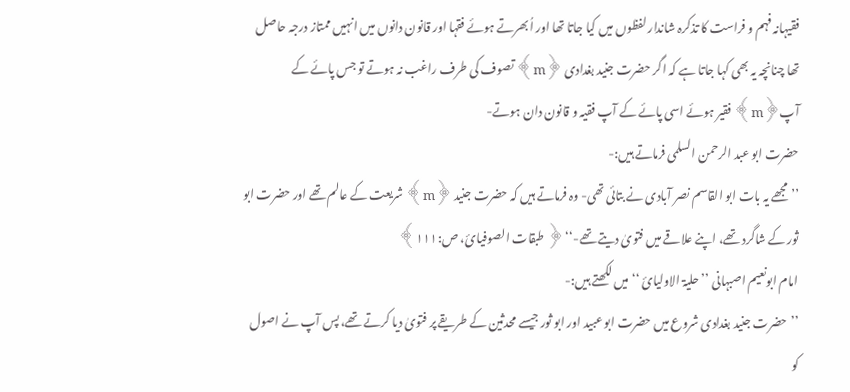فقیہانہ فہم و فراست کا تذکرہ شاندار لفظوں میں کیا جاتا تھا اور اُبھرتے ہوئے فقہا اور قانون دانوں میں انہیں ممتاز درجہ حاصل تھا چنانچہ یہ بھی کہا جاتا ہے کہ اگر حضرت جنید بغدادی ﴿m﴾ تصوف کی طرف راغب نہ ہوتے تو جس پائے کے آپ﴿m﴾ فقیر ہوئے اسی پائے کے آپ فقیہ و قانون دان ہوتے-
حضرت ابو عبد الرحمن السلمی فرماتے ہیں:-
’’مجھے یہ بات ابو القاسم نصر آبادی نے بتائی تھی- وہ فرماتے ہیں کہ حضرت جنید ﴿m﴾ شریعت کے عالم تھے اور حضرت ابو ثور کے شاگرد تھے، اپنے علاقے میں فتویٰ دیتے تھے-‘‘ ﴿ طبقات الصوفیائ، ص:۱۱۱﴾
امام ابونعیم اصبہانی ’’حلیۃ الاولیائ ‘‘ میں لکھتے ہیں:-
’’حضرت جنید بغدادی شروع میں حضرت ابو عبید اور ابو ثور جیسے محدثین کے طریقے پر فتویٰ دیا کرتے تھے، پس آپ نے اصول کو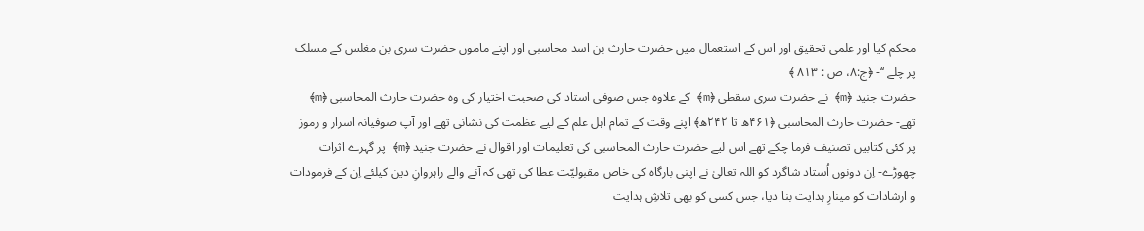محکم کیا اور علمی تحقیق اور اس کے استعمال میں حضرت حارث بن اسد محاسبی اور اپنے ماموں حضرت سری بن مغلس کے مسلک پر چلے ‘‘- ﴿ج:۸، ص : ۸۱۳ ﴾
حضرت جنید ﴿m﴾ نے حضرت سری سقطی ﴿m﴾ کے علاوہ جس صوفی استاد کی صحبت اختیار کی وہ حضرت حارث المحاسبی ﴿m﴾ تھے- حضرت حارث المحاسبی ﴿۴۶۱ھ تا ۲۴۲ھ﴾ اپنے وقت کے تمام اہل علم کے لیے عظمت کی نشانی تھے اور آپ صوفیانہ اسرار و رموز پر کئی کتابیں تصنیف فرما چکے تھے اس لیے حضرت حارث المحاسبی کی تعلیمات اور اقوال نے حضرت جنید ﴿m﴾ پر گہرے اثرات چھوڑے- اِن دونوں اُستاد شاگرد کو اللہ تعالیٰ نے اپنی بارگاہ کی خاص مقبولیّت عطا کی تھی کہ آنے والے راہروانِ دین کیلئے اِن کے فرمودات و ارشادات کو مینارِ ہدایت بنا دیا، جس کسی کو بھی تلاشِ ہدایت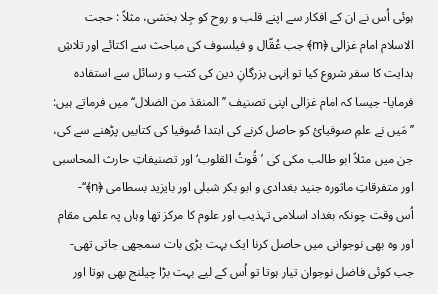ہوئی اُس نے ان کے افکار سے اپنے قلب و روح کو جِلا بخشی، مثلاً : حجت الاسلام امام غزالی ﴿m﴾ جب عُقّال و فیلسوف کی مباحث سے اکتائے اور تلاشِ ہدایت کا سفر شروع کیا تو اِنہی بزرگانِ دین کی کتب و رسائل سے استفادہ فرمایا- جیسا کہ امام غزالی اپنی تصنیف ’’المنقذ من الضلال‘‘ میں فرماتے ہیں:
’’ مَیں نے علمِ صوفیائ کو حاصل کرنے کی ابتدا صُوفیا کی کتابیں پڑھنے سے کی، جن میں مثلاً ابو طالب مکی کی ’قُوتُ القلوب‘ اور تصنیفاتِ حارث المحاسبی اور متفرقاتِ ماثورہ جنید بغدادی و ابو بکر شبلی اور بایزید بسطامی ﴿n﴾‘‘-
اُس وقت چونکہ بغداد اسلامی تہذیب اور علوم کا مرکز تھا وہاں پہ علمی مقام اور وہ بھی نوجوانی میں حاصل کرنا ایک بہت بڑی بات سمجھی جاتی تھی- جب کوئی فاضل نوجوان تیار ہوتا تو اُس کے لیے بہت بڑا چیلنج بھی ہوتا اور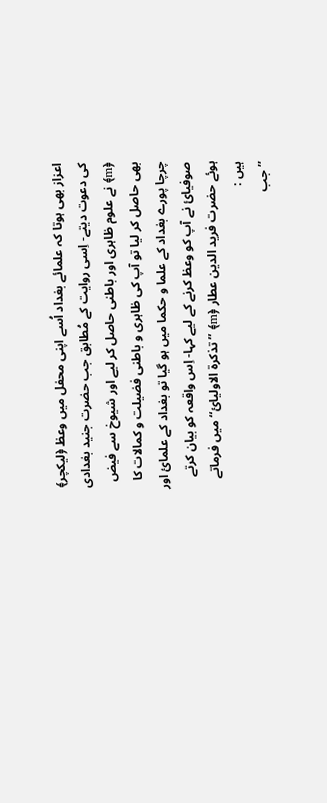اعزاز بھی ہوتا کہ علمائے بغداد اُسے اپنی محفل میں وعظ ﴿لیکچر﴾ کی دعوت دیتے- اِسی روایت کے مُطابق جب حضرت جنید بغدادی ﴿m﴾ نے علوم ظاہری اور باطنی حاصل کر لیے اور شیوخ سے فیض بھی حاصل کر لیا تو آپ کی ظاہری و باطنی فضیلت و کمالات کا چرچا پورے بغداد کے علما و حکما میں ہو گیا تو بغداد کے علمائ اور صوفیائ نے آپ کو وعظ کرنے کے لیے کہا- اِس واقعہ کو بیان کرتے ہوئے حضرت فرید الدین عطار ﴿m﴾ ’’تذکرۃ الاولیائ‘‘ میں فرماتے ہیں :
’’جب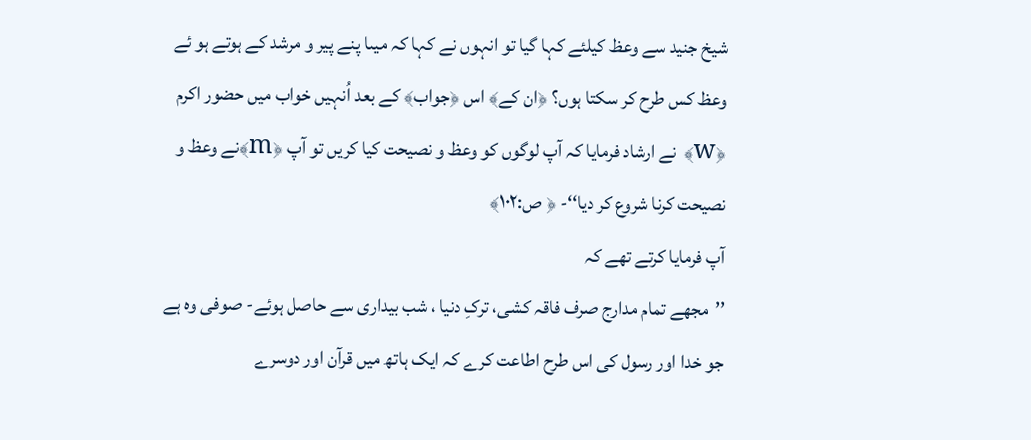شیخ جنید سے وعظ کیلئے کہا گیا تو انہوں نے کہا کہ میںا پنے پیر و مرشد کے ہوتے ہو ئے وعظ کس طرح کر سکتا ہوں؟ ﴿ان کے﴾ اس ﴿جواب﴾ کے بعد اُنہیں خواب میں حضور اکرم ﴿w﴾ نے ارشاد فرمایا کہ آپ لوگوں کو وعظ و نصیحت کیا کریں تو آپ ﴿m﴾نے وعظ و نصیحت کرنا شروع کر دیا‘‘- ﴿ ص:۱۰۲﴾
آپ فرمایا کرتے تھے کہ
’’مجھے تمام مدارج صرف فاقہ کشی، ترکِ دنیا ، شب بیداری سے حاصل ہوئے- صوفی وہ ہے جو خدا اور رسول کی اس طرح اطاعت کرے کہ ایک ہاتھ میں قرآن اور دوسرے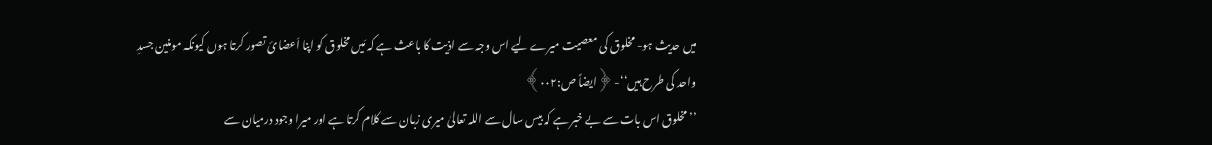میں حدیث ہو- مخلوق کی معصیت میرے لیے اس وجہ سے اذیت کا باعث ہے کہ مَیں مخلوق کو اپنا اَعضائ تصور کرتا ہوں کیونکہ مومنین جسدِ واحد کی طرح ہیں‘‘- ﴿ایضاً ص:۰۰۲﴾
’’ مخلوق اس بات سے بے خبر ہے کہ بیس سال سے اللہ تعالیٰ میری زبان سے کلام کرتا ہے اور میرا وجود درمیان سے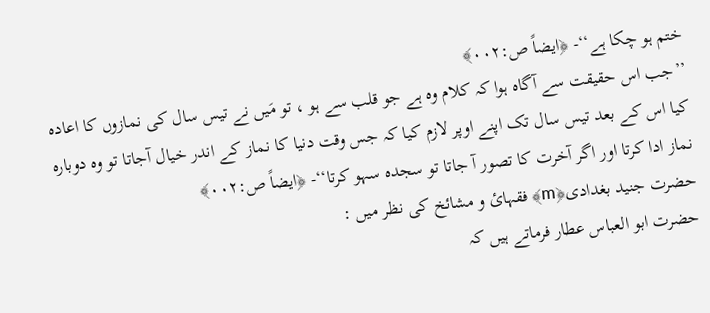ختم ہو چکا ہے‘‘- ﴿ایضاً ص:۰۰۲﴾
’’جب اس حقیقت سے آگاہ ہوا کہ کلام وہ ہے جو قلب سے ہو ، تو مَیں نے تیس سال کی نمازوں کا اعادہ کیا اس کے بعد تیس سال تک اپنے اوپر لازم کیا کہ جس وقت دنیا کا نماز کے اندر خیال آجاتا تو وہ دوبارہ نماز ادا کرتا اور اگر آخرت کا تصور آ جاتا تو سجدہ سہو کرتا‘‘- ﴿ایضاً ص:۰۰۲﴾
حضرت جنید بغدادی﴿m﴾ فقہائ و مشائخ کی نظر میں :
حضرت ابو العباس عطار فرماتے ہیں کہ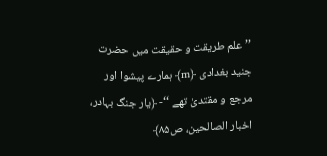’’علم طریقت و حقیقت میں حضرت جنید بغدادی ﴿m﴾ ہمارے پیشوا اور مرجع و مقتدیٰ تھے ‘‘- ﴿یار جنگ بہادر، اخبار الصالحین، ص۸۵﴾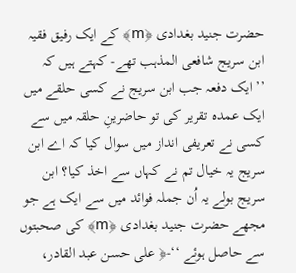حضرت جنید بغدادی ﴿m﴾ کے ایک رفیق فقیہ ابن سریج شافعی المذہب تھے- کہتے ہیں کہ
’’ ایک دفعہ جب ابن سریج نے کسی حلقے میں ایک عمدہ تقریر کی تو حاضرینِ حلقہ میں سے کسی نے تعریفی انداز میں سوال کیا کہ اے ابن سریج یہ خیال تم نے کہاں سے اخذ کیا؟ ابن سریج بولے یہ اُن جملہ فوائد میں سے ایک ہے جو مجھے حضرت جنید بغدادی ﴿m﴾ کی صحبتوں سے حاصل ہوئے ‘‘-﴿ علی حسن عبد القادر،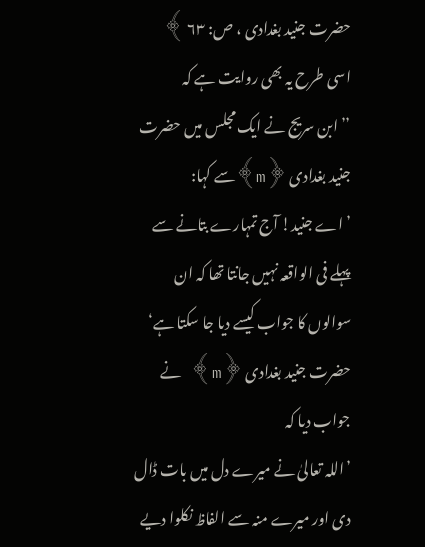حضرت جنید بغدادی ، ص: ۶۳ ﴾
اسی طرح یہ بھی روایت ہے کہ
’’ابن سریج نے ایک مجلس میں حضرت جنید بغدادی ﴿m﴾سے کہا:
’ اے جنید! آج تمہارے بتانے سے پہلے فی الواقعہ نہیں جانتا تھا کہ ان سوالوں کا جواب کیسے دیا جا سکتا ہے‘
حضرت جنید بغدادی ﴿m﴾ نے جواب دیا کہ
’اللہ تعالیٰ نے میرے دل میں بات ڈال دی اور میرے منہ سے الفاظ نکلوا دیے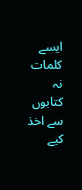ایسے کلمات نہ کتابوں سے اخذ کیے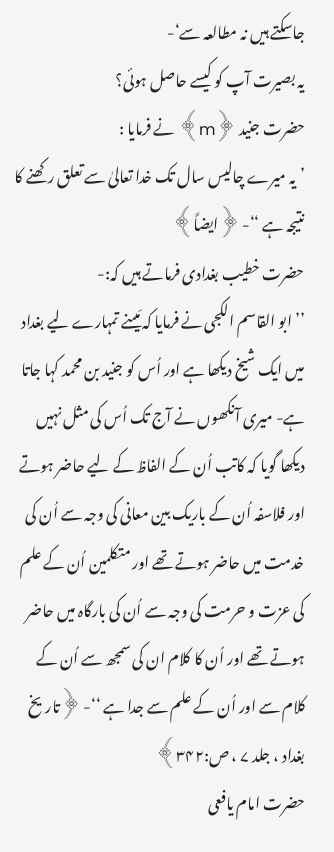جاسکتے ہیں نہ مطالعہ سے‘-
یہ بصیرت آپ کو کیسے حاصل ہوئی؟
حضرت جنید ﴿m﴾ نے فرمایا :
’یہ میرے چالیس سال تک خدا تعالیٰ سے تعلق رکھنے کا نتیجہ ہے ‘‘- ﴿ایضاً﴾
حضرت خطیب بغدادی فرماتے ہیں کہ:-
’’ ابو القاسم الکجی نے فرمایا کہ مَیںنے تمہارے لیے بغداد میں ایک شیخ دیکھا ہے اور اُس کو جنید بن محمد کہا جاتا ہے- میری آنکھوں نے آج تک اُس کی مثل نہیں دیکھا گویا کہ کاتب اُن کے الفاظ کے لیے حاضر ہوتے اور فلاسفہ اُن کے باریک بین معانی کی وجہ سے اُن کی خدمت میں حاضر ہوتے تھے اور متکلمین اُن کے علم کی عزت و حرمت کی وجہ سے اُن کی بارگاہ میں حاضر ہوتے تھے اور اُن کا کلام ان کی سمجھ سے اُن کے کلام سے اور اُن کے علم سے جدا ہے ‘‘- ﴿تاریخ بغداد ، جلد ۷ ، ص:۳۴۲﴾
حضرت امام یافعی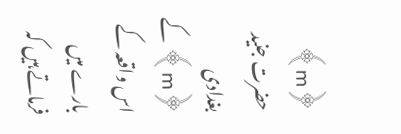﴿m﴾ حضرت جنید بغدادی ﴿m﴾ کے اس واقعہ کے بارے میں فرماتے ہیں کہ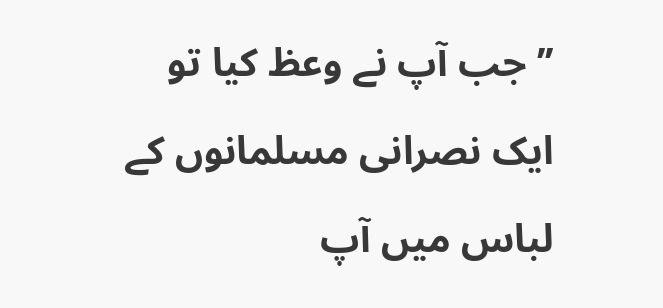’’جب آپ نے وعظ کیا تو ایک نصرانی مسلمانوں کے لباس میں آپ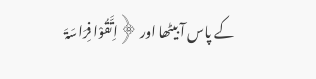کے پاس آ بیٹھا اور ﴿اِتَّقُوْا فِرَاسَۃَ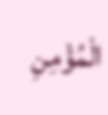الْمُؤْمِنِ